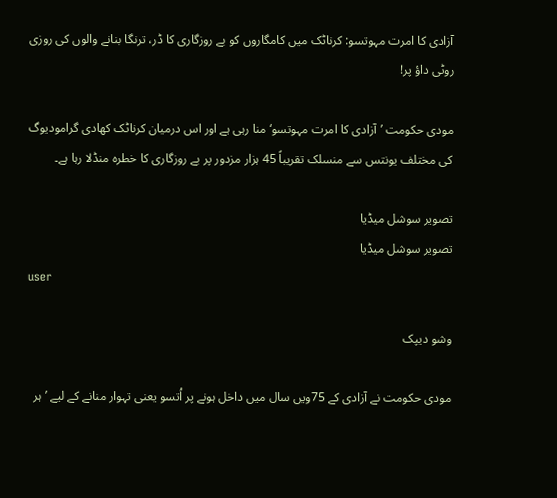آزادی کا امرت مہوتسو: کرناٹک میں کامگاروں کو بے روزگاری کا ڈر، ترنگا بنانے والوں کی روزی روٹی داؤ پر!

مودی حکومت ’آزادی کا امرت مہوتسو‘ منا رہی ہے اور اس درمیان کرناٹک کھادی گرامودیوگ کی مختلف یونتس سے منسلک تقریباً 45 ہزار مزدور پر بے روزگاری کا خطرہ منڈلا رہا ہے۔

تصویر سوشل میڈیا
تصویر سوشل میڈیا
user

وشو دیپک

مودی حکومت نے آزادی کے 75ویں سال میں داخل ہونے پر اُتسو یعنی تہوار منانے کے لیے ’ہر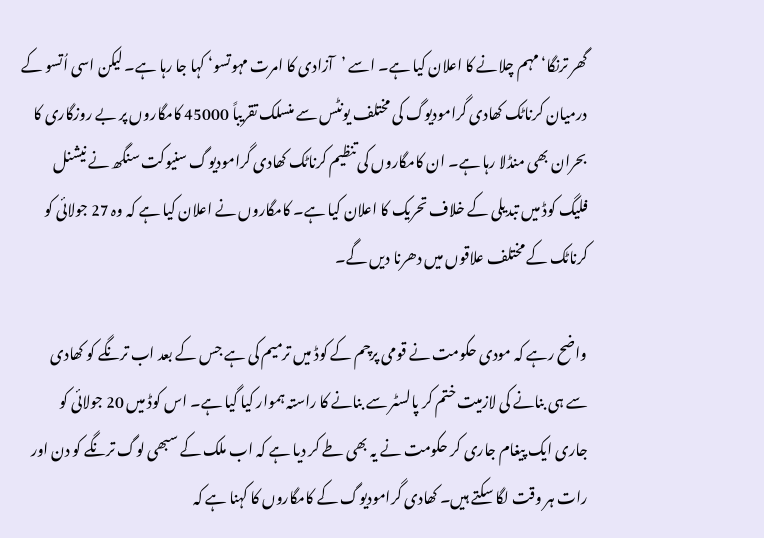گھر ترنگا‘ مہم چلانے کا اعلان کیا ہے۔ اسے ’آزادی کا امرت مہوتسو‘ کہا جا رہا ہے۔ لیکن اسی اُتسو کے درمیان کرناٹک کھادی گرامودیوگ کی مختلف یونٹس سے منسلک تقریباً 45000 کامگاروں پر بے روزگاری کا بحران بھی منڈلا رہا ہے۔ ان کامگاروں کی تنظیم کرناٹک کھادی گرامودیوگ سنیوکت سنگھ نے نیشنل فلیگ کوڈ میں تبدیلی کے خلاف تحریک کا اعلان کیا ہے۔ کامگاروں نے اعلان کیا ہے کہ وہ 27 جولائی کو کرناٹک کے مختلف علاقوں میں دھرنا دیں گے۔

واضح رہے کہ مودی حکومت نے قومی پرچم کے کوڈ میں ترمیم کی ہے جس کے بعد اب ترنگے کو کھادی سے ہی بنانے کی لازمیت ختم کر پالسٹر سے بنانے کا راستہ ہموار کیا گیا ہے۔ اس کوڈ میں 20 جولائی کو جاری ایک پیغام جاری کر حکومت نے یہ بھی طے کر دیا ہے کہ اب ملک کے سبھی لوگ ترنگے کو دن اور رات ہر وقت لگا سکتے ہیں۔ کھادی گرامودیوگ کے کامگاروں کا کہنا ہے کہ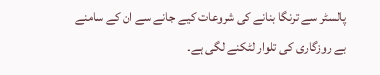پالسٹر سے ترنگا بنانے کی شروعات کیے جانے سے ان کے سامنے بے روزگاری کی تلوار لٹکنے لگی ہے۔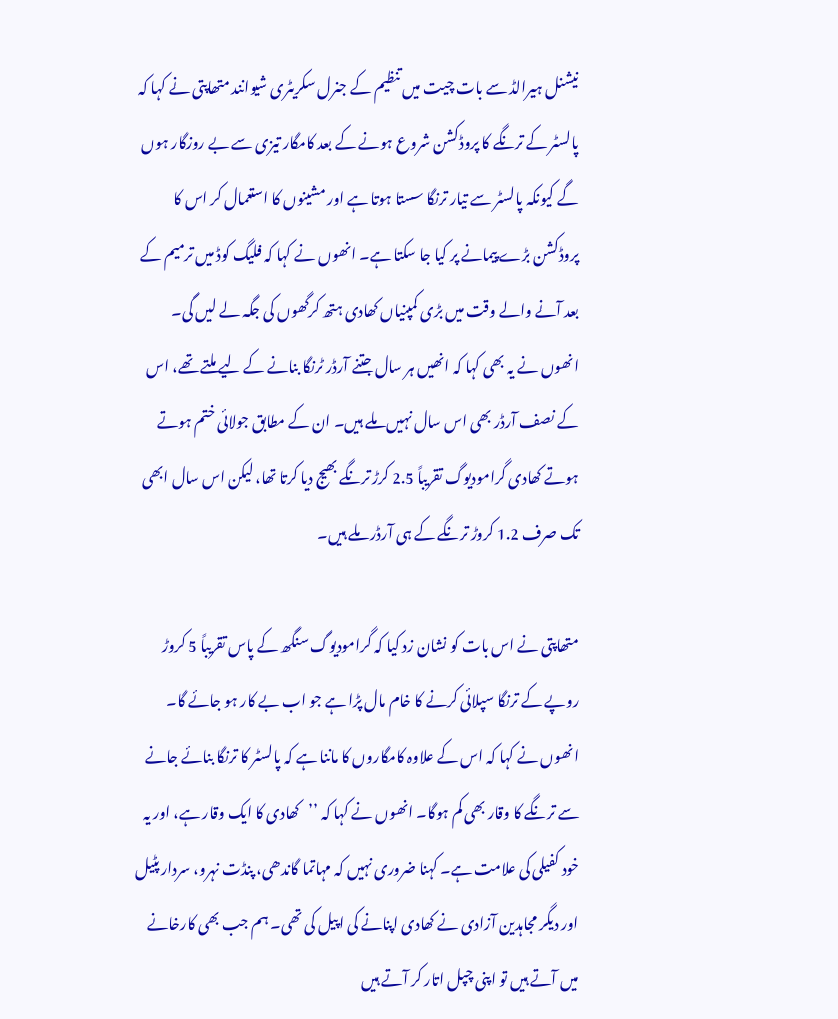نیشنل ہیرالڈ سے بات چیت میں تنظیم کے جنرل سکریٹری شیوانند متھاپتی نے کہا کہ پالسٹر کے ترنگے کا پروڈکشن شروع ہونے کے بعد کامگار تیزی سے بے روزگار ہوں گے کیونکہ پالسٹر سے تیار ترنگا سستا ہوتا ہے اور مشینوں کا استعمال کر اس کا پروڈکشن بڑے پیمانے پر کیا جا سکتا ہے۔ انھوں نے کہا کہ فلیگ کوڈ میں ترمیم کے بعد آنے والے وقت میں بڑی کمپنیاں کھادی ہتھ کرگھوں کی جگہ لے لیں گی۔ انھوں نے یہ بھی کہا کہ انھیں ہر سال جتنے آرڈر ٹرنگا بنانے کے لیے ملتے تھے، اس کے نصف آرڈر بھی اس سال نہیں ملے ہیں۔ ان کے مطابق جولائی ختم ہوتے ہوتے کھادی گرامودیوگ تقریباً 2.5 کرڑ ترنگے بھیج دیا کرتا تھا، لیکن اس سال ابھی تک صرف 1.2 کروڑ ترنگے کے ہی آرڈر ملے ہیں۔

متھاپتی نے اس بات کو نشان زد کیا کہ گرامودیوگ سنگھ کے پاس تقریباً 5 کروڑ روپے کے ترنگا سپلائی کرنے کا خام مال پڑا ہے جو اب بے کار ہو جائے گا۔ انھوں نے کہا کہ اس کے علاوہ کامگاروں کا ماننا ہے کہ پالسٹر کا ترنگا بنائے جانے سے ترنگے کا وقار بھی کم ہوگا۔ انھوں نے کہا کہ ’’کھادی کا ایک وقار ہے، اور یہ خود کفیلی کی علامت ہے۔ کہنا ضروری نہیں کہ مہاتما گاندھی، پنڈت نہرو، سردار پٹیل اور دیگر مجاہدین آزادی نے کھادی اپنانے کی اپیل کی تھی۔ ہم جب بھی کارخانے میں آتے ہیں تو اپنی چپل اتار کر آتے ہیں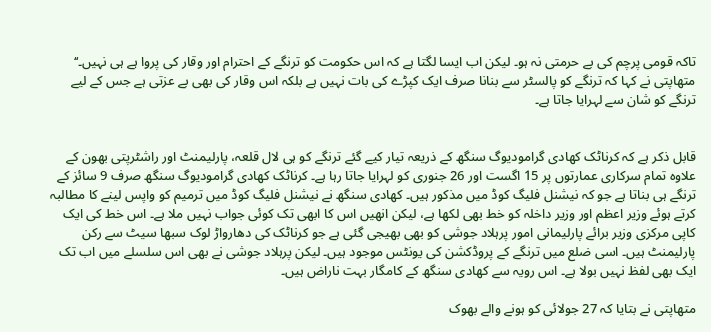تاکہ قومی پرچم کی بے حرمتی نہ ہو۔ لیکن اب ایسا لگتا ہے کہ اس حکومت کو ترنگے کے احترام اور وقار کی پروا ہے ہی نہیں۔‘‘ متھاپتی نے کہا کہ ترنگے کو پالسٹر سے بنانا صرف ایک کپڑے کی بات نہیں ہے بلکہ اس وقار کی بھی بے عزتی ہے جس کے لیے ترنگے کو شان سے لہرایا جاتا ہے۔


قابل ذکر ہے کہ کرناٹک کھادی گرامودیوگ سنگھ کے ذریعہ تیار کیے گئے ترنگے کو ہی لال قلعہ، پارلیمنٹ اور راشٹرپتی بھون کے علاوہ تمام سرکاری عمارتوں پر 15 اگست اور 26 جنوری کو لہرایا جاتا رہا ہے۔ کرناٹک کھادی گرامودیوگ سنگھ صرف 9 سائز کے ترنگے ہی بناتا ہے جو کہ نیشنل فلیگ کوڈ میں مذکور ہیں۔ کھادی سنگھ نے نیشنل فلیگ کوڈ میں ترمیم کو واپس لینے کا مطالبہ کرتے ہوئے وزیر اعظم اور وزیر داخلہ کو خط بھی لکھا ہے، لیکن انھیں اس کا ابھی تک کوئی جواب نہیں ملا ہے۔ اس خط کی ایک کاپی مرکزی وزیر برائے پارلیمانی امور پرہلاد جوشی کو بھی بھیجی گئی ہے جو کرناٹک کی دھارواڑ لوک سبھا سیٹ سے رکن پارلیمنٹ ہیں۔ اسی ضلع میں ترنگے کے پروڈکشن کی یونٹس موجود ہیں۔ لیکن پرہلاد جوشی نے بھی اس سلسلے میں اب تک ایک بھی لفظ نہیں بولا ہے۔ اس رویہ سے کھادی سنگھ کے کامگار بہت ناراض ہیں۔

متھاپتی نے بتایا کہ 27 جولائی کو ہونے والے بھوک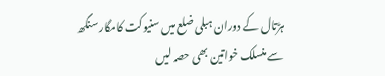ہڑتال کے دوران ہبلی ضلع میں سنیوکت کامگار سنگھ سے منسلک خواتین بھی حصہ لیں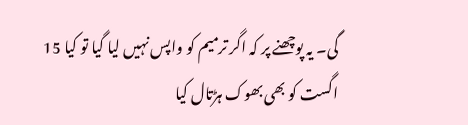گی۔ یہ پوچھنے پر کہ اگر ترمیم کو واپس نہیں لیا گیا تو کیا 15 اگست کو بھی بھوک ہڑتال کیا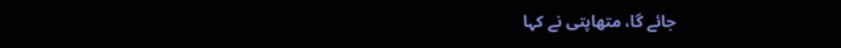جائے گا، متھاپتی نے کہا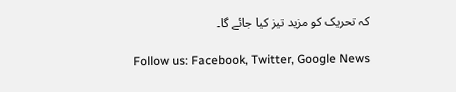کہ تحریک کو مزید تیز کیا جائے گا۔

Follow us: Facebook, Twitter, Google News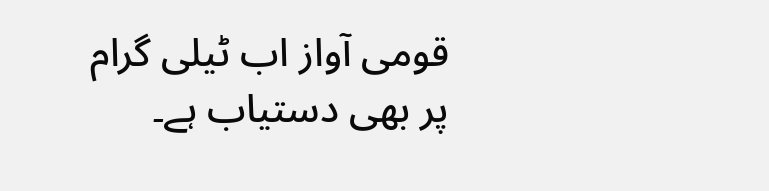قومی آواز اب ٹیلی گرام پر بھی دستیاب ہے۔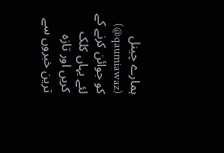ہمارے چینل (qaumiawaz@) کو جوائن کرنے کے لئے یہاں کلک کریں اور تازہ ترین خبروں سے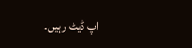اپ ڈیٹ رہیں۔